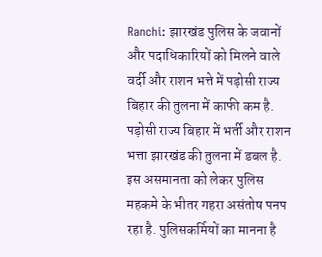Ranchi: झारखंड पुलिस के जवानों और पदाधिकारियों को मिलने वाले वर्दी और राशन भत्ते में पड़ोसी राज्य बिहार की तुलना में काफी कम है. पड़ोसी राज्य बिहार में भर्ती और राशन भत्ता झारखंड की तुलना में डबल है. इस असमानता को लेकर पुलिस महकमे के भीतर गहरा असंतोष पनप रहा है. पुलिसकर्मियों का मानना है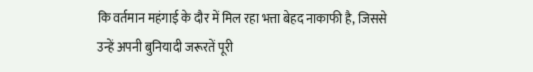कि वर्तमान महंगाई के दौर में मिल रहा भत्ता बेहद नाकाफी है, जिससे उन्हें अपनी बुनियादी जरूरतें पूरी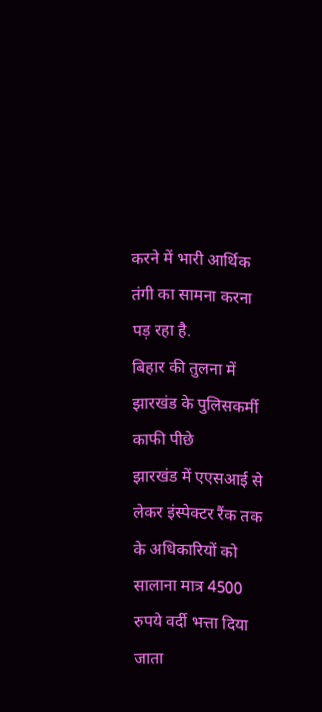करने में भारी आर्थिक तंगी का सामना करना पड़ रहा है.
बिहार की तुलना में झारखंड के पुलिसकर्मी काफी पीछे
झारखंड में एएसआई से लेकर इंस्पेक्टर रैंक तक के अधिकारियों को सालाना मात्र 4500 रुपये वर्दी भत्ता दिया जाता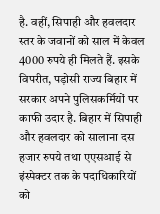है. वहीं, सिपाही और हवलदार स्तर के जवानों को साल में केवल 4000 रुपये ही मिलते हैं. इसके विपरीत, पड़ोसी राज्य बिहार में सरकार अपने पुलिसकर्मियों पर काफी उदार है. बिहार में सिपाही और हवलदार को सालाना दस हजार रुपये तथा एएसआई से इंस्पेक्टर तक के पदाधिकारियों को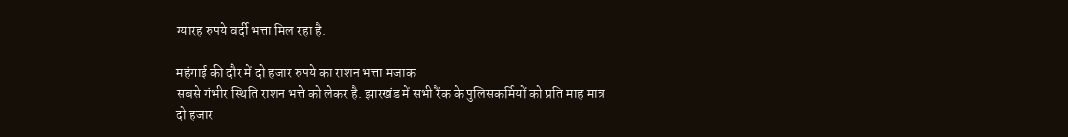ग्यारह रुपये वर्दी भत्ता मिल रहा है.

महंगाई की दौर में दो हजार रुपये का राशन भत्ता मजाक
सबसे गंभीर स्थिति राशन भत्ते को लेकर है. झारखंड में सभी रैंक के पुलिसकर्मियों को प्रति माह मात्र दो हजार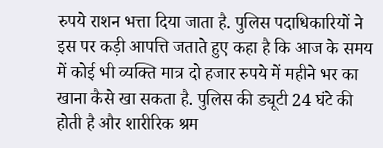रुपये राशन भत्ता दिया जाता है. पुलिस पदाधिकारियों ने इस पर कड़ी आपत्ति जताते हुए कहा है कि आज के समय में कोई भी व्यक्ति मात्र दो हजार रुपये में महीने भर का खाना कैसे खा सकता है. पुलिस की ड्यूटी 24 घंटे की होती है और शारीरिक श्रम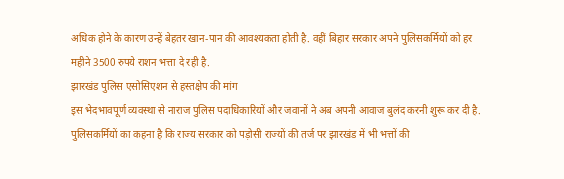अधिक होने के कारण उन्हें बेहतर खान-पान की आवश्यकता होती है. वहीं बिहार सरकार अपने पुलिसकर्मियों को हर महीने 3500 रुपये राशन भत्ता दे रही है.
झारखंड पुलिस एसोसिएशन से हस्तक्षेप की मांग
इस भेदभावपूर्ण व्यवस्था से नाराज पुलिस पदाधिकारियों और जवानों ने अब अपनी आवाज बुलंद करनी शुरू कर दी है. पुलिसकर्मियों का कहना है कि राज्य सरकार को पड़ोसी राज्यों की तर्ज पर झारखंड में भी भत्तों की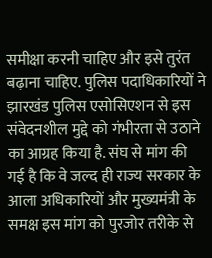समीक्षा करनी चाहिए और इसे तुरंत बढ़ाना चाहिए. पुलिस पदाधिकारियों ने झारखंड पुलिस एसोसिएशन से इस संवेदनशील मुद्दे को गंभीरता से उठाने का आग्रह किया है. संघ से मांग की गई है कि वे जल्द ही राज्य सरकार के आला अधिकारियों और मुख्यमंत्री के समक्ष इस मांग को पुरजोर तरीके से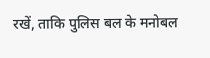रखें, ताकि पुलिस बल के मनोबल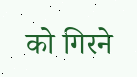को गिरने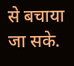से बचाया जा सके.